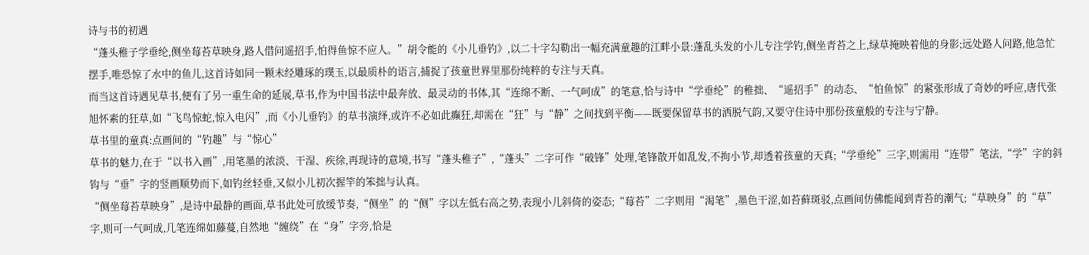诗与书的初遇
“蓬头稚子学垂纶,侧坐莓苔草映身,路人借问遥招手,怕得鱼惊不应人。”胡令能的《小儿垂钓》,以二十字勾勒出一幅充满童趣的江畔小景:蓬乱头发的小儿专注学钓,侧坐青苔之上,绿草掩映着他的身影;远处路人问路,他急忙摆手,唯恐惊了水中的鱼儿,这首诗如同一颗未经雕琢的璞玉,以最质朴的语言,捕捉了孩童世界里那份纯粹的专注与天真。
而当这首诗遇见草书,便有了另一重生命的延展,草书,作为中国书法中最奔放、最灵动的书体,其“连绵不断、一气呵成”的笔意,恰与诗中“学垂纶”的稚拙、“遥招手”的动态、“怕鱼惊”的紧张形成了奇妙的呼应,唐代张旭怀素的狂草,如“飞鸟惊蛇,惊入电闪”,而《小儿垂钓》的草书演绎,或许不必如此癫狂,却需在“狂”与“静”之间找到平衡——既要保留草书的洒脱气韵,又要守住诗中那份孩童般的专注与宁静。
草书里的童真:点画间的“钓趣”与“惊心”
草书的魅力,在于“以书入画”,用笔墨的浓淡、干湿、疾徐,再现诗的意境,书写“蓬头稚子”,“蓬头”二字可作“破锋”处理,笔锋散开如乱发,不拘小节,却透着孩童的天真;“学垂纶”三字,则需用“连带”笔法,“学”字的斜钩与“垂”字的竖画顺势而下,如钓丝轻垂,又似小儿初次握竿的笨拙与认真。
“侧坐莓苔草映身”,是诗中最静的画面,草书此处可放缓节奏,“侧坐”的“侧”字以左低右高之势,表现小儿斜倚的姿态;“莓苔”二字则用“渴笔”,墨色干涩,如苔藓斑驳,点画间仿佛能闻到青苔的潮气;“草映身”的“草”字,则可一气呵成,几笔连绵如藤蔓,自然地“缠绕”在“身”字旁,恰是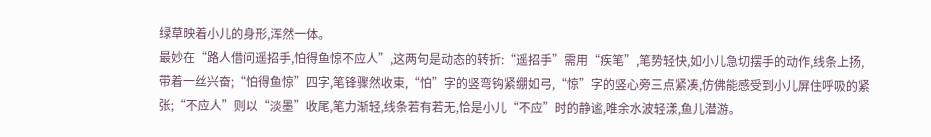绿草映着小儿的身形,浑然一体。
最妙在“路人借问遥招手,怕得鱼惊不应人”,这两句是动态的转折:“遥招手”需用“疾笔”,笔势轻快,如小儿急切摆手的动作,线条上扬,带着一丝兴奋;“怕得鱼惊”四字,笔锋骤然收束,“怕”字的竖弯钩紧绷如弓,“惊”字的竖心旁三点紧凑,仿佛能感受到小儿屏住呼吸的紧张;“不应人”则以“淡墨”收尾,笔力渐轻,线条若有若无,恰是小儿“不应”时的静谧,唯余水波轻漾,鱼儿潜游。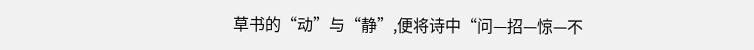草书的“动”与“静”,便将诗中“问—招—惊—不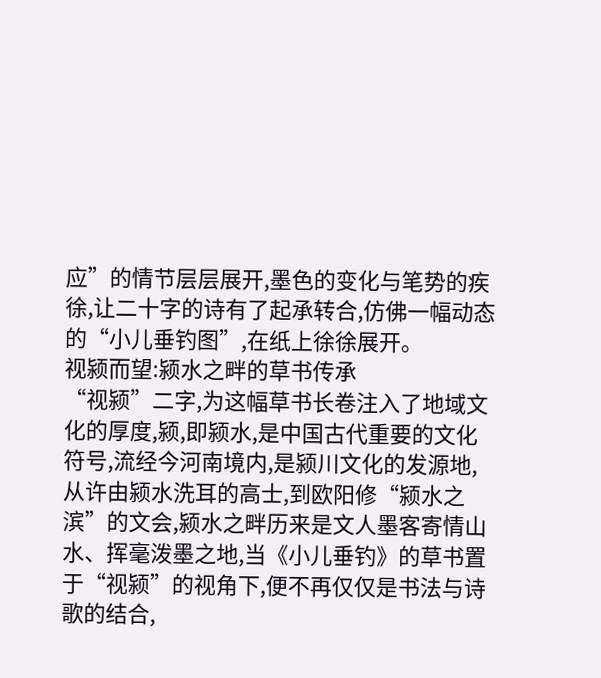应”的情节层层展开,墨色的变化与笔势的疾徐,让二十字的诗有了起承转合,仿佛一幅动态的“小儿垂钓图”,在纸上徐徐展开。
视颍而望:颍水之畔的草书传承
“视颍”二字,为这幅草书长卷注入了地域文化的厚度,颍,即颍水,是中国古代重要的文化符号,流经今河南境内,是颍川文化的发源地,从许由颍水洗耳的高士,到欧阳修“颍水之滨”的文会,颍水之畔历来是文人墨客寄情山水、挥毫泼墨之地,当《小儿垂钓》的草书置于“视颍”的视角下,便不再仅仅是书法与诗歌的结合,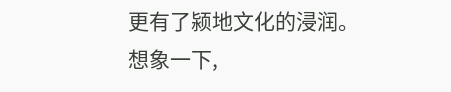更有了颍地文化的浸润。
想象一下,